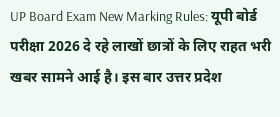UP Board Exam New Marking Rules: यूपी बोर्ड परीक्षा 2026 दे रहे लाखों छात्रों के लिए राहत भरी खबर सामने आई है। इस बार उत्तर प्रदेश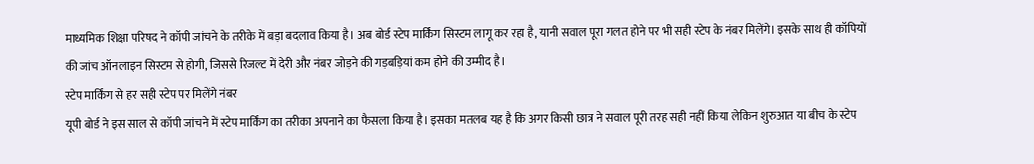माध्यमिक शिक्षा परिषद ने कॉपी जांचने के तरीके में बड़ा बदलाव किया है। अब बोर्ड स्टेप मार्किंग सिस्टम लागू कर रहा है, यानी सवाल पूरा गलत होने पर भी सही स्टेप के नंबर मिलेंगे। इसके साथ ही कॉपियों की जांच ऑनलाइन सिस्टम से होगी, जिससे रिजल्ट में देरी और नंबर जोड़ने की गड़बड़ियां कम होने की उम्मीद है।
स्टेप मार्किंग से हर सही स्टेप पर मिलेंगे नंबर
यूपी बोर्ड ने इस साल से कॉपी जांचने में स्टेप मार्किंग का तरीका अपनाने का फैसला किया है। इसका मतलब यह है कि अगर किसी छात्र ने सवाल पूरी तरह सही नहीं किया लेकिन शुरुआत या बीच के स्टेप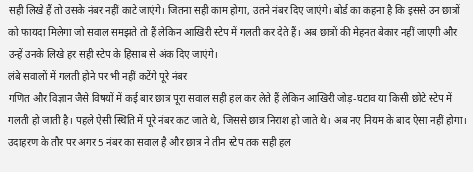सही लिखे हैं तो उसके नंबर नहीं काटे जाएंगे। जितना सही काम होगा, उतने नंबर दिए जाएंगे। बोर्ड का कहना है कि इससे उन छात्रों को फायदा मिलेगा जो सवाल समझते तो हैं लेकिन आखिरी स्टेप में गलती कर देते हैं। अब छात्रों की मेहनत बेकार नहीं जाएगी और उन्हें उनके लिखे हर सही स्टेप के हिसाब से अंक दिए जाएंगे।
लंबे सवालों में गलती होने पर भी नहीं कटेंगे पूरे नंबर
गणित और विज्ञान जैसे विषयों में कई बार छात्र पूरा सवाल सही हल कर लेते हैं लेकिन आखिरी जोड़-घटाव या किसी छोटे स्टेप में गलती हो जाती है। पहले ऐसी स्थिति में पूरे नंबर कट जाते थे, जिससे छात्र निराश हो जाते थे। अब नए नियम के बाद ऐसा नहीं होगा। उदाहरण के तौर पर अगर 5 नंबर का सवाल है और छात्र ने तीन स्टेप तक सही हल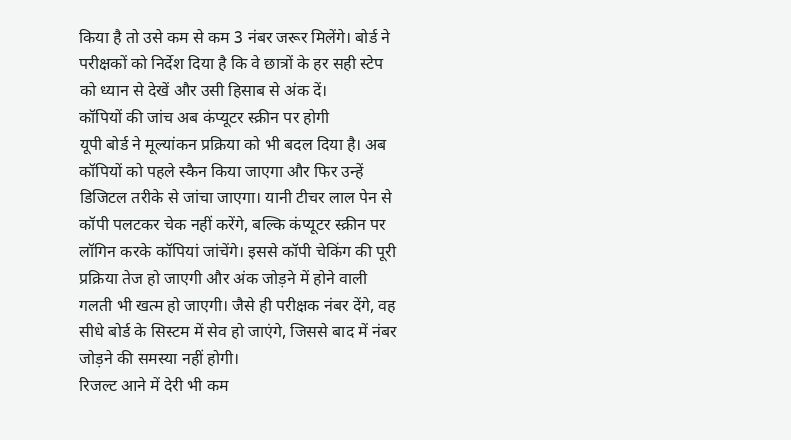किया है तो उसे कम से कम 3 नंबर जरूर मिलेंगे। बोर्ड ने परीक्षकों को निर्देश दिया है कि वे छात्रों के हर सही स्टेप को ध्यान से देखें और उसी हिसाब से अंक दें।
कॉपियों की जांच अब कंप्यूटर स्क्रीन पर होगी
यूपी बोर्ड ने मूल्यांकन प्रक्रिया को भी बदल दिया है। अब कॉपियों को पहले स्कैन किया जाएगा और फिर उन्हें डिजिटल तरीके से जांचा जाएगा। यानी टीचर लाल पेन से कॉपी पलटकर चेक नहीं करेंगे, बल्कि कंप्यूटर स्क्रीन पर लॉगिन करके कॉपियां जांचेंगे। इससे कॉपी चेकिंग की पूरी प्रक्रिया तेज हो जाएगी और अंक जोड़ने में होने वाली गलती भी खत्म हो जाएगी। जैसे ही परीक्षक नंबर देंगे, वह सीधे बोर्ड के सिस्टम में सेव हो जाएंगे, जिससे बाद में नंबर जोड़ने की समस्या नहीं होगी।
रिजल्ट आने में देरी भी कम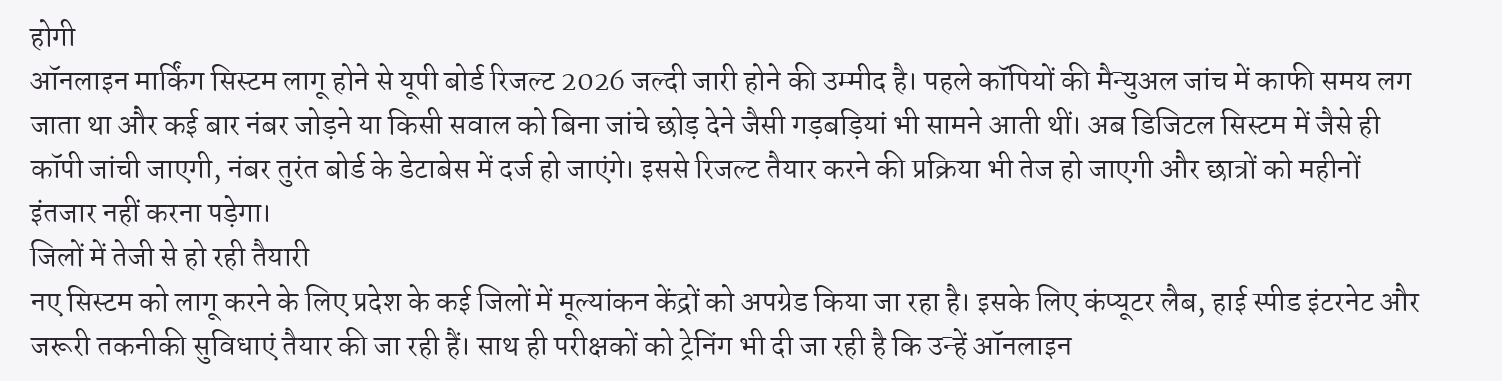होगी
ऑनलाइन मार्किंग सिस्टम लागू होने से यूपी बोर्ड रिजल्ट 2026 जल्दी जारी होने की उम्मीद है। पहले कॉपियों की मैन्युअल जांच में काफी समय लग जाता था और कई बार नंबर जोड़ने या किसी सवाल को बिना जांचे छोड़ देने जैसी गड़बड़ियां भी सामने आती थीं। अब डिजिटल सिस्टम में जैसे ही कॉपी जांची जाएगी, नंबर तुरंत बोर्ड के डेटाबेस में दर्ज हो जाएंगे। इससे रिजल्ट तैयार करने की प्रक्रिया भी तेज हो जाएगी और छात्रों को महीनों इंतजार नहीं करना पड़ेगा।
जिलों में तेजी से हो रही तैयारी
नए सिस्टम को लागू करने के लिए प्रदेश के कई जिलों में मूल्यांकन केंद्रों को अपग्रेड किया जा रहा है। इसके लिए कंप्यूटर लैब, हाई स्पीड इंटरनेट और जरूरी तकनीकी सुविधाएं तैयार की जा रही हैं। साथ ही परीक्षकों को ट्रेनिंग भी दी जा रही है कि उन्हें ऑनलाइन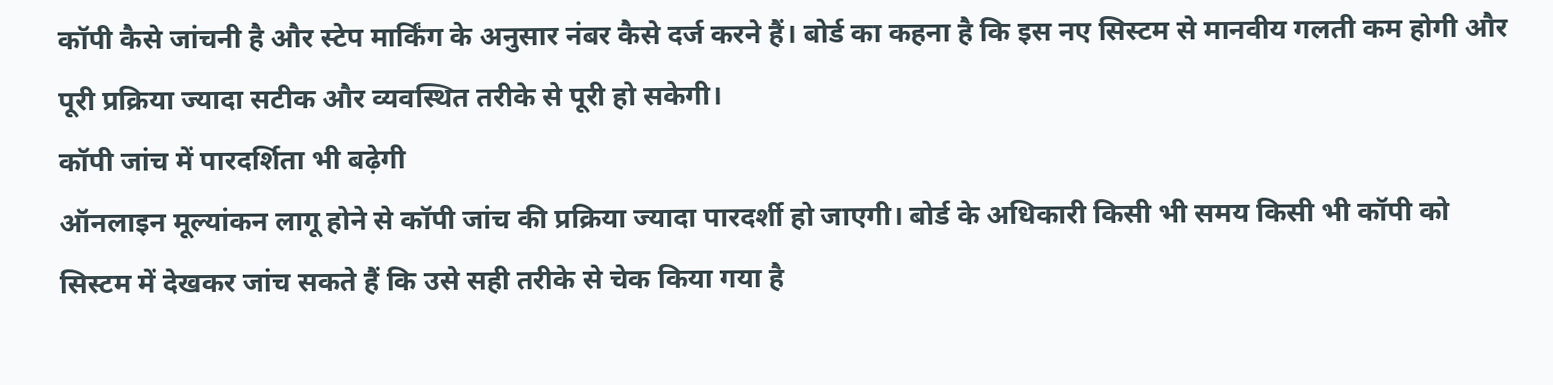कॉपी कैसे जांचनी है और स्टेप मार्किंग के अनुसार नंबर कैसे दर्ज करने हैं। बोर्ड का कहना है कि इस नए सिस्टम से मानवीय गलती कम होगी और पूरी प्रक्रिया ज्यादा सटीक और व्यवस्थित तरीके से पूरी हो सकेगी।
कॉपी जांच में पारदर्शिता भी बढ़ेगी
ऑनलाइन मूल्यांकन लागू होने से कॉपी जांच की प्रक्रिया ज्यादा पारदर्शी हो जाएगी। बोर्ड के अधिकारी किसी भी समय किसी भी कॉपी को सिस्टम में देखकर जांच सकते हैं कि उसे सही तरीके से चेक किया गया है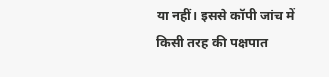या नहीं। इससे कॉपी जांच में किसी तरह की पक्षपात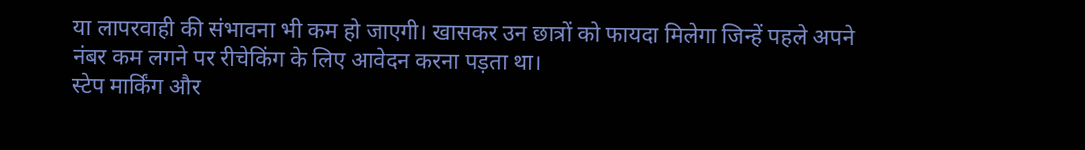या लापरवाही की संभावना भी कम हो जाएगी। खासकर उन छात्रों को फायदा मिलेगा जिन्हें पहले अपने नंबर कम लगने पर रीचेकिंग के लिए आवेदन करना पड़ता था।
स्टेप मार्किंग और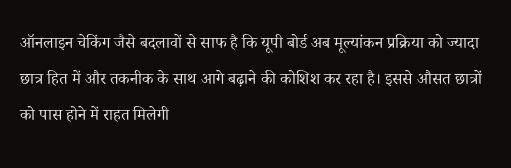ऑनलाइन चेकिंग जैसे बदलावों से साफ है कि यूपी बोर्ड अब मूल्यांकन प्रक्रिया को ज्यादा छात्र हित में और तकनीक के साथ आगे बढ़ाने की कोशिश कर रहा है। इससे औसत छात्रों को पास होने में राहत मिलेगी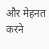और मेहनत करने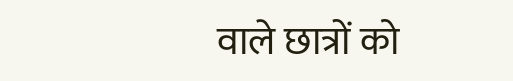वाले छात्रों को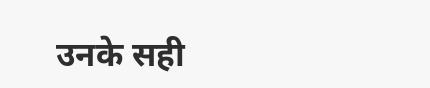उनके सही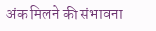अंक मिलने की संभावना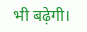भी बढ़ेगी।